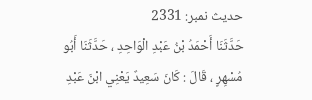حدیث نمبر: 2331
حَدَّثَنَا أَحْمَدُ بْنُ عَبْدِ الْوَاحِدِ ، حَدَّثَنَا أَبُو مُسْهِرٍ ، قَالَ : كَانَ سَعِيدٌ يَعْنِي ابْنَ عَبْدِ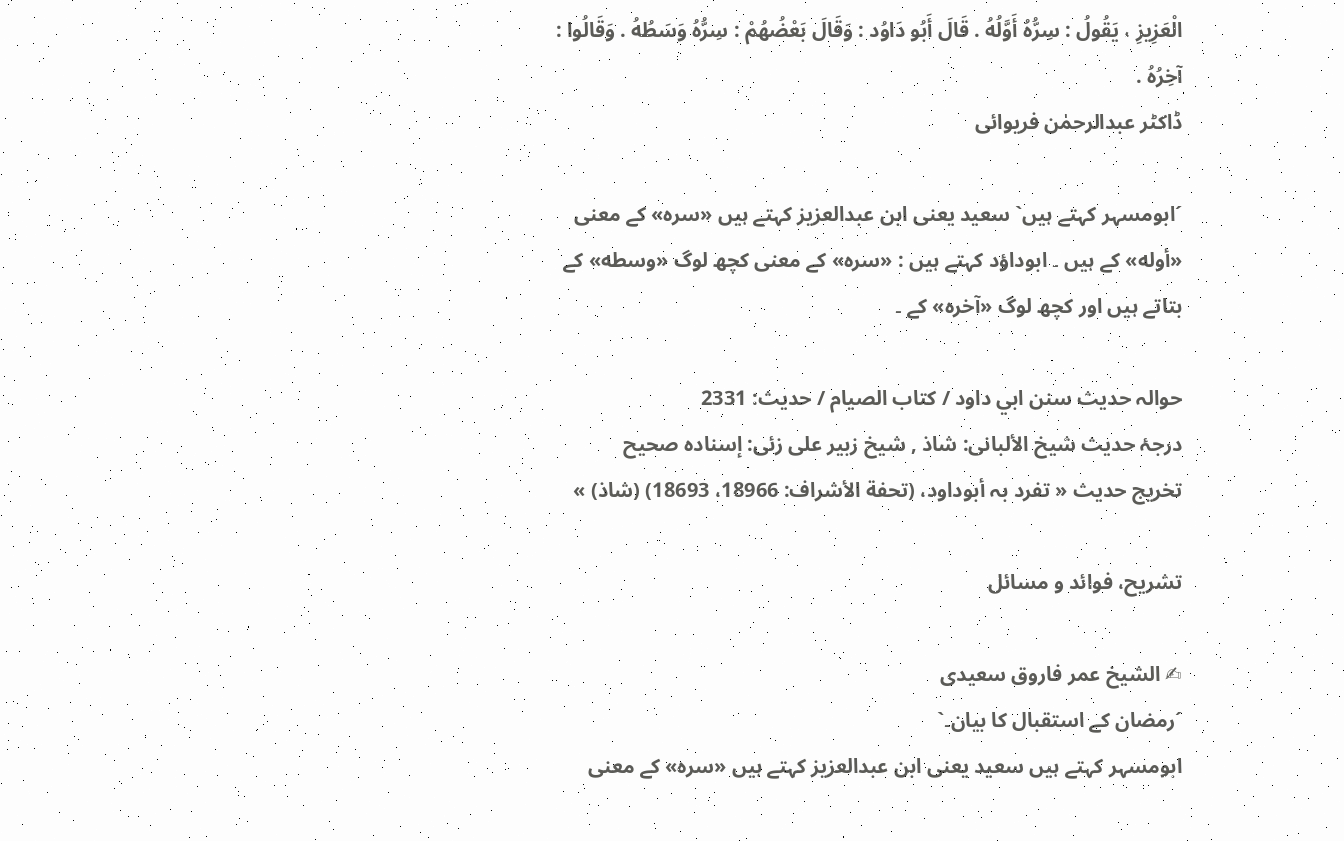الْعَزِيزِ ، يَقُولُ : سِرُّهُ أَوَّلُهُ . قَالَ أَبُو دَاوُد : وَقَالَ بَعْضُهُمْ : سِرُّهُ وَسَطُهُ . وَقَالُوا : آخِرُهُ .
ڈاکٹر عبدالرحمٰن فریوائی

´ابومسہر کہتے ہیں` سعید یعنی ابن عبدالعزیز کہتے ہیں «سره» کے معنی «أوله» کے ہیں ۔ ابوداؤد کہتے ہیں : «سره» کے معنی کچھ لوگ «وسطه» کے بتاتے ہیں اور کچھ لوگ «آخره» کے ۔

حوالہ حدیث سنن ابي داود / كتاب الصيام / حدیث: 2331
درجۂ حدیث شیخ الألبانی: شاذ , شیخ زبیر علی زئی: إسناده صحيح
تخریج حدیث « تفرد بہ أبوداود، (تحفة الأشراف: 18966، 18693) (شاذ) »

تشریح، فوائد و مسائل

✍ الشیخ عمر فاروق سعیدی
´رمضان کے استقبال کا بیان۔`
ابومسہر کہتے ہیں سعید یعنی ابن عبدالعزیز کہتے ہیں «سره» کے معنی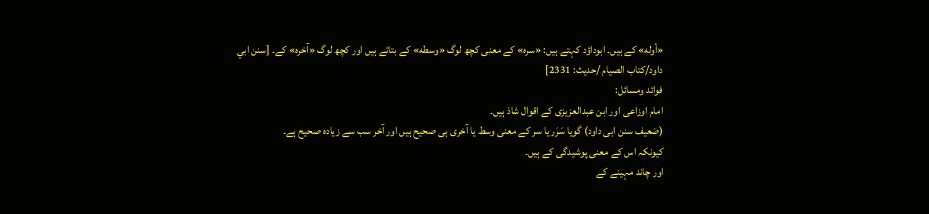«أوله» کے ہیں۔ ابوداؤد کہتے ہیں: «سره» کے معنی کچھ لوگ «وسطه» کے بتاتے ہیں اور کچھ لوگ «آخره» کے۔ [سنن ابي داود/كتاب الصيام /حدیث: 2331]
فوائد ومسائل:
امام اوزاعی اور ابن عبدالعزیزی کے اقوال شاذ ہیں۔
(ضعیف سنن ابی داود) گویا سَرَر یا سر کے معنی وسط یا آخری ہی صحیح ہیں اور آخر سب سے زیادہ صحیح ہے۔
کیونکہ اس کے معنی پوشیدگی کے ہیں۔
اور چاند مہینے کے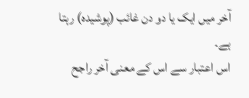آخر میں ایک یا دو دن غائب (پوشیدہ) رہتا ہے۔
اس اعتبار سے اس کے معنی آخر راجح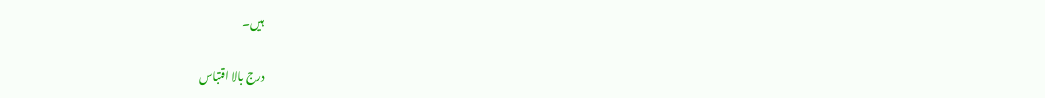ہیں۔

درج بالا اقتباس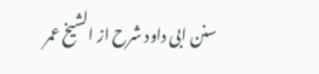سنن ابی داود شرح از الشیخ عمر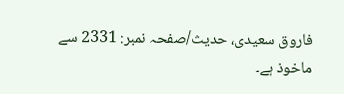فاروق سعیدی، حدیث/صفحہ نمبر: 2331 سے ماخوذ ہے۔